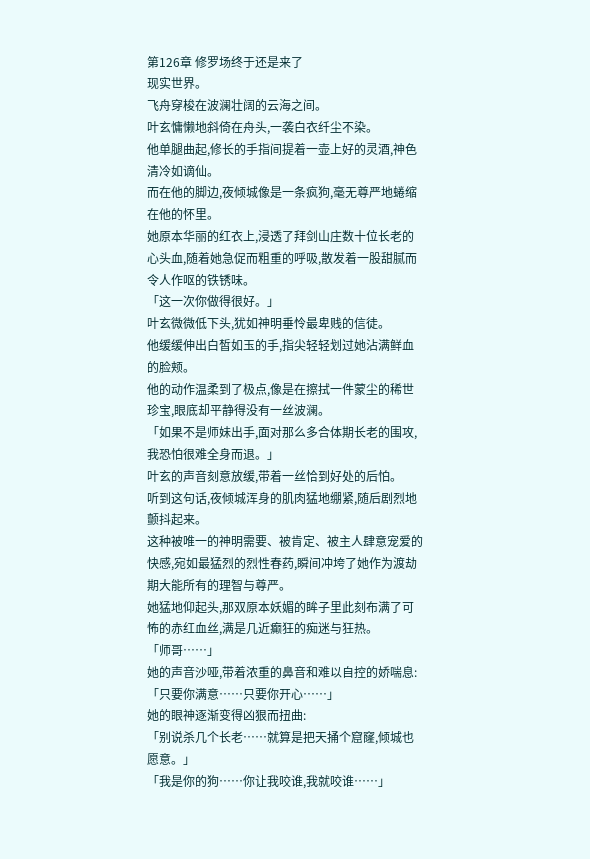第126章 修罗场终于还是来了
现实世界。
飞舟穿梭在波澜壮阔的云海之间。
叶玄慵懒地斜倚在舟头,一袭白衣纤尘不染。
他单腿曲起,修长的手指间提着一壶上好的灵酒,神色清冷如谪仙。
而在他的脚边,夜倾城像是一条疯狗,毫无尊严地蜷缩在他的怀里。
她原本华丽的红衣上,浸透了拜剑山庄数十位长老的心头血,随着她急促而粗重的呼吸,散发着一股甜腻而令人作呕的铁锈味。
「这一次你做得很好。」
叶玄微微低下头,犹如神明垂怜最卑贱的信徒。
他缓缓伸出白皙如玉的手,指尖轻轻划过她沾满鲜血的脸颊。
他的动作温柔到了极点,像是在擦拭一件蒙尘的稀世珍宝,眼底却平静得没有一丝波澜。
「如果不是师妹出手,面对那么多合体期长老的围攻,我恐怕很难全身而退。」
叶玄的声音刻意放缓,带着一丝恰到好处的后怕。
听到这句话,夜倾城浑身的肌肉猛地绷紧,随后剧烈地颤抖起来。
这种被唯一的神明需要、被肯定、被主人肆意宠爱的快感,宛如最猛烈的烈性春药,瞬间冲垮了她作为渡劫期大能所有的理智与尊严。
她猛地仰起头,那双原本妖媚的眸子里此刻布满了可怖的赤红血丝,满是几近癫狂的痴迷与狂热。
「师哥……」
她的声音沙哑,带着浓重的鼻音和难以自控的娇喘息:
「只要你满意……只要你开心……」
她的眼神逐渐变得凶狠而扭曲:
「别说杀几个长老……就算是把天捅个窟窿,倾城也愿意。」
「我是你的狗……你让我咬谁,我就咬谁……」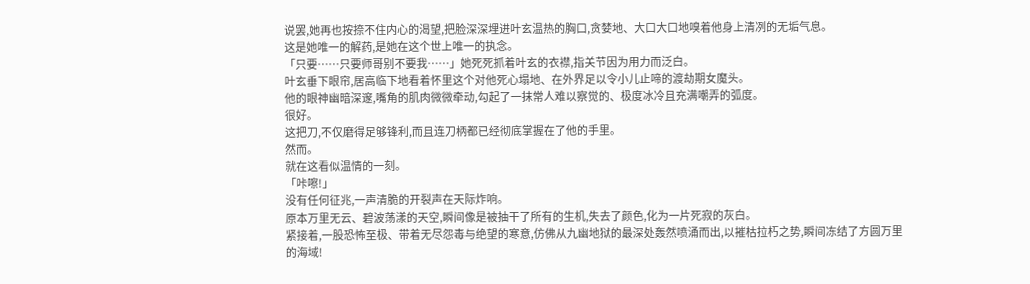说罢,她再也按捺不住内心的渴望,把脸深深埋进叶玄温热的胸口,贪婪地、大口大口地嗅着他身上清冽的无垢气息。
这是她唯一的解药,是她在这个世上唯一的执念。
「只要……只要师哥别不要我……」她死死抓着叶玄的衣襟,指关节因为用力而泛白。
叶玄垂下眼帘,居高临下地看着怀里这个对他死心塌地、在外界足以令小儿止啼的渡劫期女魔头。
他的眼神幽暗深邃,嘴角的肌肉微微牵动,勾起了一抹常人难以察觉的、极度冰冷且充满嘲弄的弧度。
很好。
这把刀,不仅磨得足够锋利,而且连刀柄都已经彻底掌握在了他的手里。
然而。
就在这看似温情的一刻。
「咔嚓!」
没有任何征兆,一声清脆的开裂声在天际炸响。
原本万里无云、碧波荡漾的天空,瞬间像是被抽干了所有的生机,失去了颜色,化为一片死寂的灰白。
紧接着,一股恐怖至极、带着无尽怨毒与绝望的寒意,仿佛从九幽地狱的最深处轰然喷涌而出,以摧枯拉朽之势,瞬间冻结了方圆万里的海域!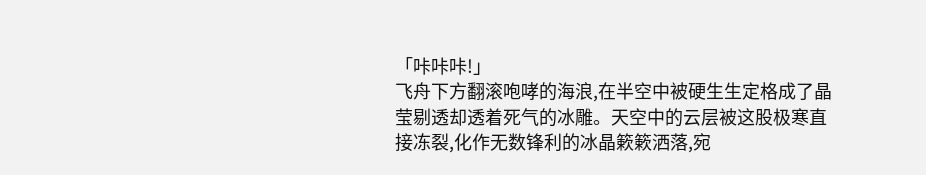「咔咔咔!」
飞舟下方翻滚咆哮的海浪,在半空中被硬生生定格成了晶莹剔透却透着死气的冰雕。天空中的云层被这股极寒直接冻裂,化作无数锋利的冰晶簌簌洒落,宛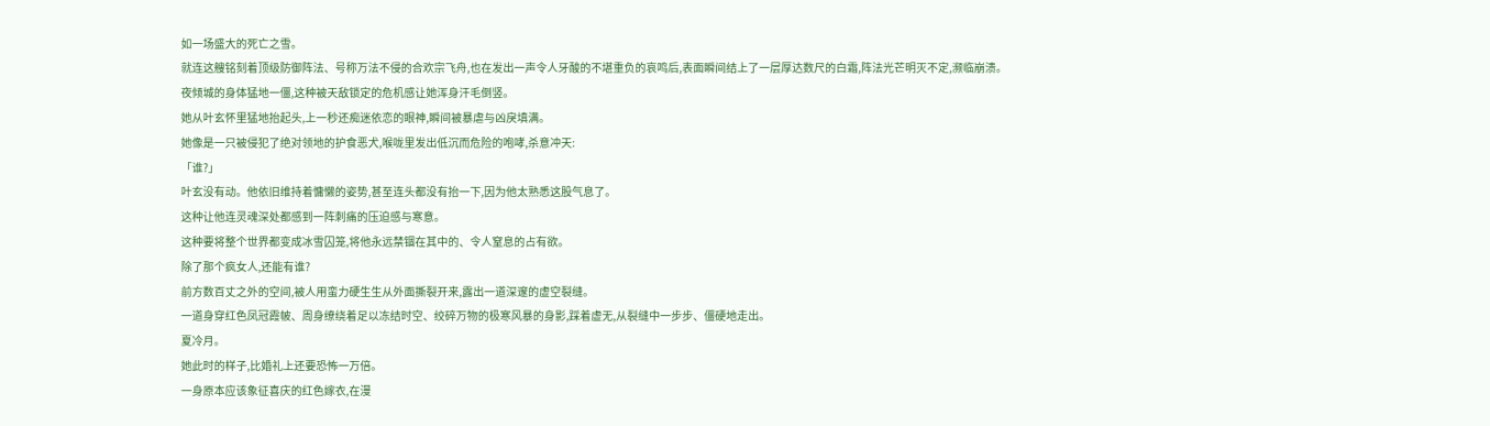如一场盛大的死亡之雪。
就连这艘铭刻着顶级防御阵法、号称万法不侵的合欢宗飞舟,也在发出一声令人牙酸的不堪重负的哀鸣后,表面瞬间结上了一层厚达数尺的白霜,阵法光芒明灭不定,濒临崩溃。
夜倾城的身体猛地一僵,这种被天敌锁定的危机感让她浑身汗毛倒竖。
她从叶玄怀里猛地抬起头,上一秒还痴迷依恋的眼神,瞬间被暴虐与凶戾填满。
她像是一只被侵犯了绝对领地的护食恶犬,喉咙里发出低沉而危险的咆哮,杀意冲天:
「谁?」
叶玄没有动。他依旧维持着慵懒的姿势,甚至连头都没有抬一下,因为他太熟悉这股气息了。
这种让他连灵魂深处都感到一阵刺痛的压迫感与寒意。
这种要将整个世界都变成冰雪囚笼,将他永远禁锢在其中的、令人窒息的占有欲。
除了那个疯女人,还能有谁?
前方数百丈之外的空间,被人用蛮力硬生生从外面撕裂开来,露出一道深邃的虚空裂缝。
一道身穿红色凤冠霞帔、周身缭绕着足以冻结时空、绞碎万物的极寒风暴的身影,踩着虚无,从裂缝中一步步、僵硬地走出。
夏冷月。
她此时的样子,比婚礼上还要恐怖一万倍。
一身原本应该象征喜庆的红色嫁衣,在漫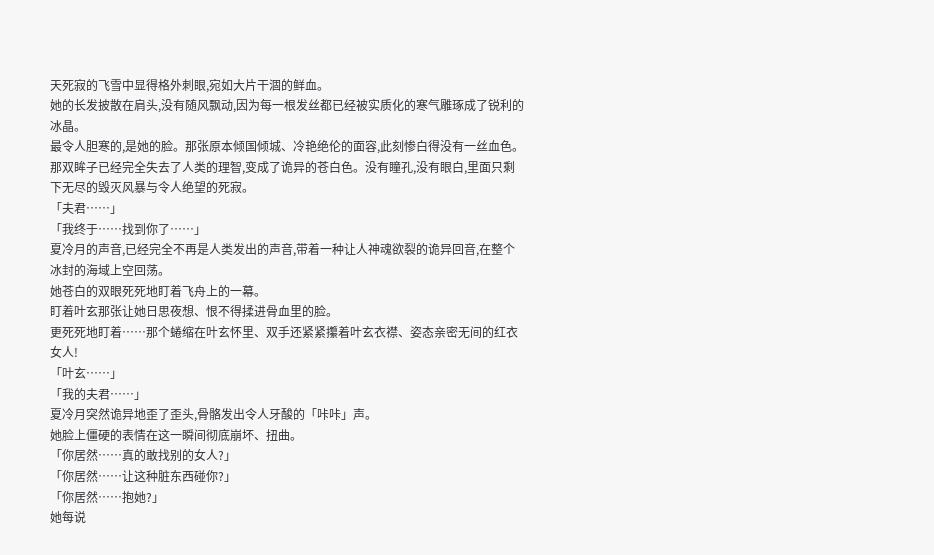天死寂的飞雪中显得格外刺眼,宛如大片干涸的鲜血。
她的长发披散在肩头,没有随风飘动,因为每一根发丝都已经被实质化的寒气雕琢成了锐利的冰晶。
最令人胆寒的,是她的脸。那张原本倾国倾城、冷艳绝伦的面容,此刻惨白得没有一丝血色。
那双眸子已经完全失去了人类的理智,变成了诡异的苍白色。没有瞳孔,没有眼白,里面只剩下无尽的毁灭风暴与令人绝望的死寂。
「夫君……」
「我终于……找到你了……」
夏冷月的声音,已经完全不再是人类发出的声音,带着一种让人神魂欲裂的诡异回音,在整个冰封的海域上空回荡。
她苍白的双眼死死地盯着飞舟上的一幕。
盯着叶玄那张让她日思夜想、恨不得揉进骨血里的脸。
更死死地盯着……那个蜷缩在叶玄怀里、双手还紧紧攥着叶玄衣襟、姿态亲密无间的红衣女人!
「叶玄……」
「我的夫君……」
夏冷月突然诡异地歪了歪头,骨骼发出令人牙酸的「咔咔」声。
她脸上僵硬的表情在这一瞬间彻底崩坏、扭曲。
「你居然……真的敢找别的女人?」
「你居然……让这种脏东西碰你?」
「你居然……抱她?」
她每说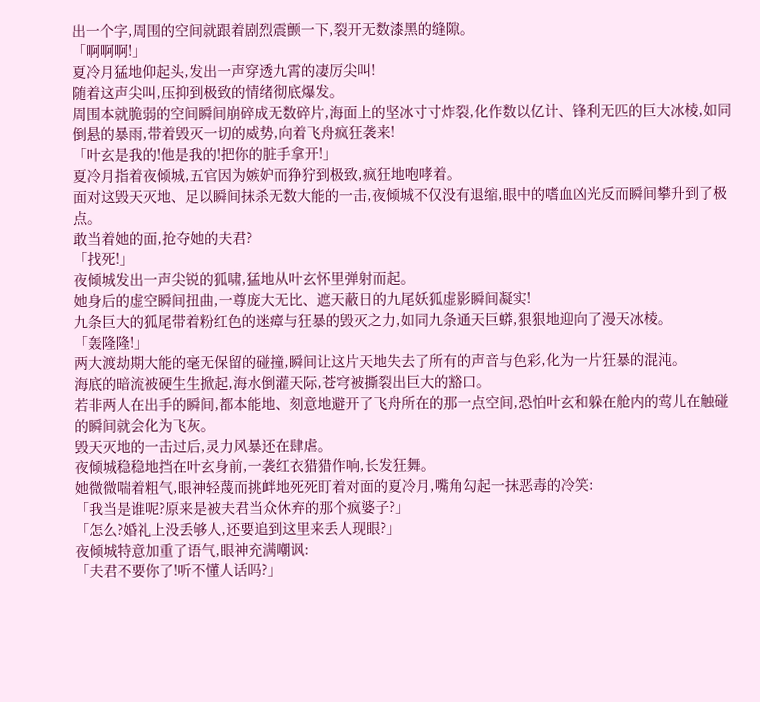出一个字,周围的空间就跟着剧烈震颤一下,裂开无数漆黑的缝隙。
「啊啊啊!」
夏冷月猛地仰起头,发出一声穿透九霄的凄厉尖叫!
随着这声尖叫,压抑到极致的情绪彻底爆发。
周围本就脆弱的空间瞬间崩碎成无数碎片,海面上的坚冰寸寸炸裂,化作数以亿计、锋利无匹的巨大冰棱,如同倒悬的暴雨,带着毁灭一切的威势,向着飞舟疯狂袭来!
「叶玄是我的!他是我的!把你的脏手拿开!」
夏冷月指着夜倾城,五官因为嫉妒而狰狞到极致,疯狂地咆哮着。
面对这毁天灭地、足以瞬间抹杀无数大能的一击,夜倾城不仅没有退缩,眼中的嗜血凶光反而瞬间攀升到了极点。
敢当着她的面,抢夺她的夫君?
「找死!」
夜倾城发出一声尖锐的狐啸,猛地从叶玄怀里弹射而起。
她身后的虚空瞬间扭曲,一尊庞大无比、遮天蔽日的九尾妖狐虚影瞬间凝实!
九条巨大的狐尾带着粉红色的迷瘴与狂暴的毁灭之力,如同九条通天巨蟒,狠狠地迎向了漫天冰棱。
「轰隆隆!」
两大渡劫期大能的毫无保留的碰撞,瞬间让这片天地失去了所有的声音与色彩,化为一片狂暴的混沌。
海底的暗流被硬生生掀起,海水倒灌天际,苍穹被撕裂出巨大的豁口。
若非两人在出手的瞬间,都本能地、刻意地避开了飞舟所在的那一点空间,恐怕叶玄和躲在舱内的莺儿在触碰的瞬间就会化为飞灰。
毁天灭地的一击过后,灵力风暴还在肆虐。
夜倾城稳稳地挡在叶玄身前,一袭红衣猎猎作响,长发狂舞。
她微微喘着粗气,眼神轻蔑而挑衅地死死盯着对面的夏冷月,嘴角勾起一抹恶毒的冷笑:
「我当是谁呢?原来是被夫君当众休弃的那个疯婆子?」
「怎么?婚礼上没丢够人,还要追到这里来丢人现眼?」
夜倾城特意加重了语气,眼神充满嘲讽:
「夫君不要你了!听不懂人话吗?」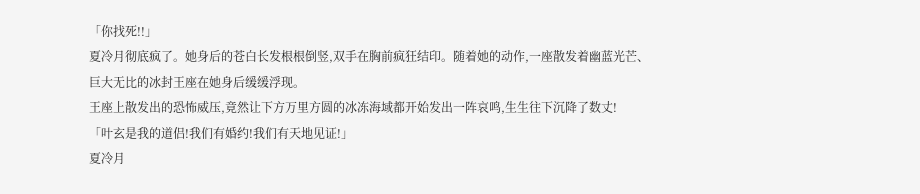「你找死!!」
夏冷月彻底疯了。她身后的苍白长发根根倒竖,双手在胸前疯狂结印。随着她的动作,一座散发着幽蓝光芒、巨大无比的冰封王座在她身后缓缓浮现。
王座上散发出的恐怖威压,竟然让下方万里方圆的冰冻海域都开始发出一阵哀鸣,生生往下沉降了数丈!
「叶玄是我的道侣!我们有婚约!我们有天地见证!」
夏冷月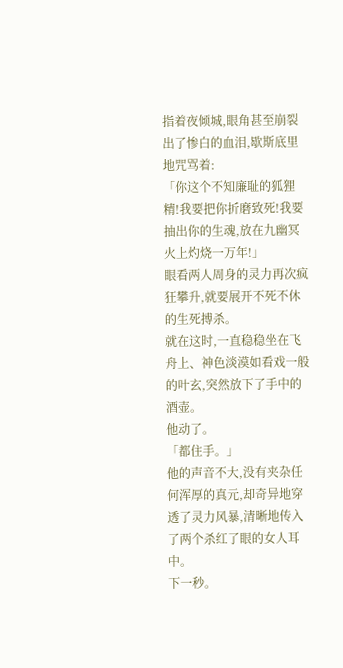指着夜倾城,眼角甚至崩裂出了惨白的血泪,歇斯底里地咒骂着:
「你这个不知廉耻的狐狸精!我要把你折磨致死!我要抽出你的生魂,放在九幽冥火上灼烧一万年!」
眼看两人周身的灵力再次疯狂攀升,就要展开不死不休的生死搏杀。
就在这时,一直稳稳坐在飞舟上、神色淡漠如看戏一般的叶玄,突然放下了手中的酒壶。
他动了。
「都住手。」
他的声音不大,没有夹杂任何浑厚的真元,却奇异地穿透了灵力风暴,清晰地传入了两个杀红了眼的女人耳中。
下一秒。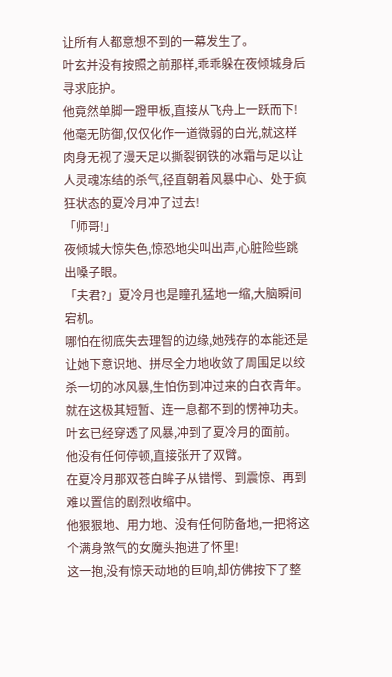让所有人都意想不到的一幕发生了。
叶玄并没有按照之前那样,乖乖躲在夜倾城身后寻求庇护。
他竟然单脚一蹬甲板,直接从飞舟上一跃而下!
他毫无防御,仅仅化作一道微弱的白光,就这样肉身无视了漫天足以撕裂钢铁的冰霜与足以让人灵魂冻结的杀气,径直朝着风暴中心、处于疯狂状态的夏冷月冲了过去!
「师哥!」
夜倾城大惊失色,惊恐地尖叫出声,心脏险些跳出嗓子眼。
「夫君?」夏冷月也是瞳孔猛地一缩,大脑瞬间宕机。
哪怕在彻底失去理智的边缘,她残存的本能还是让她下意识地、拼尽全力地收敛了周围足以绞杀一切的冰风暴,生怕伤到冲过来的白衣青年。
就在这极其短暂、连一息都不到的愣神功夫。
叶玄已经穿透了风暴,冲到了夏冷月的面前。
他没有任何停顿,直接张开了双臂。
在夏冷月那双苍白眸子从错愕、到震惊、再到难以置信的剧烈收缩中。
他狠狠地、用力地、没有任何防备地,一把将这个满身煞气的女魔头抱进了怀里!
这一抱,没有惊天动地的巨响,却仿佛按下了整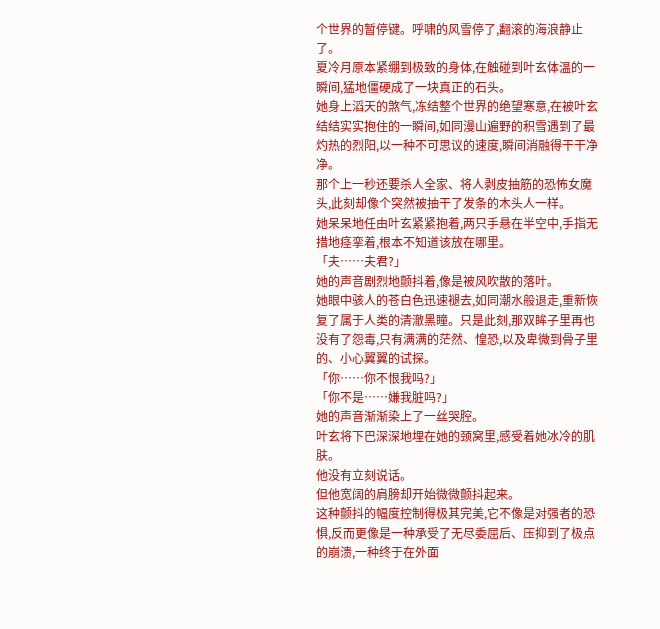个世界的暂停键。呼啸的风雪停了,翻滚的海浪静止了。
夏冷月原本紧绷到极致的身体,在触碰到叶玄体温的一瞬间,猛地僵硬成了一块真正的石头。
她身上滔天的煞气,冻结整个世界的绝望寒意,在被叶玄结结实实抱住的一瞬间,如同漫山遍野的积雪遇到了最灼热的烈阳,以一种不可思议的速度,瞬间消融得干干净净。
那个上一秒还要杀人全家、将人剥皮抽筋的恐怖女魔头,此刻却像个突然被抽干了发条的木头人一样。
她呆呆地任由叶玄紧紧抱着,两只手悬在半空中,手指无措地痉挛着,根本不知道该放在哪里。
「夫……夫君?」
她的声音剧烈地颤抖着,像是被风吹散的落叶。
她眼中骇人的苍白色迅速褪去,如同潮水般退走,重新恢复了属于人类的清澈黑瞳。只是此刻,那双眸子里再也没有了怨毒,只有满满的茫然、惶恐,以及卑微到骨子里的、小心翼翼的试探。
「你……你不恨我吗?」
「你不是……嫌我脏吗?」
她的声音渐渐染上了一丝哭腔。
叶玄将下巴深深地埋在她的颈窝里,感受着她冰冷的肌肤。
他没有立刻说话。
但他宽阔的肩膀却开始微微颤抖起来。
这种颤抖的幅度控制得极其完美,它不像是对强者的恐惧,反而更像是一种承受了无尽委屈后、压抑到了极点的崩溃,一种终于在外面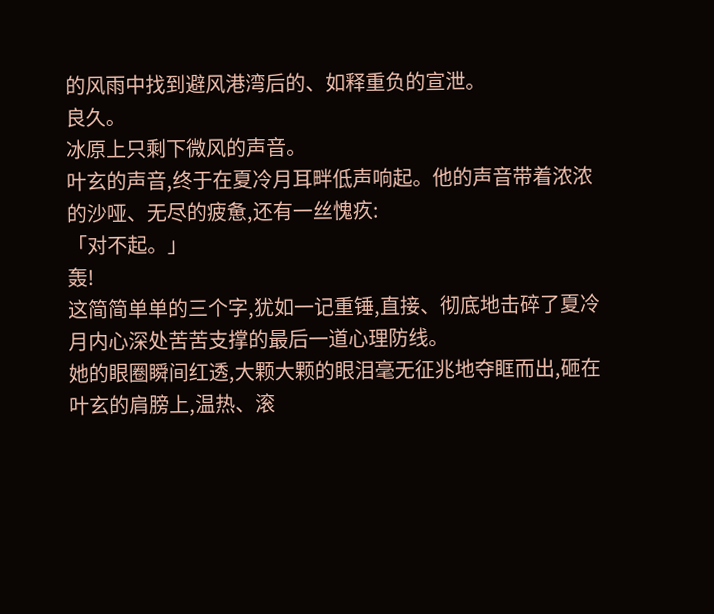的风雨中找到避风港湾后的、如释重负的宣泄。
良久。
冰原上只剩下微风的声音。
叶玄的声音,终于在夏冷月耳畔低声响起。他的声音带着浓浓的沙哑、无尽的疲惫,还有一丝愧疚:
「对不起。」
轰!
这简简单单的三个字,犹如一记重锤,直接、彻底地击碎了夏冷月内心深处苦苦支撑的最后一道心理防线。
她的眼圈瞬间红透,大颗大颗的眼泪毫无征兆地夺眶而出,砸在叶玄的肩膀上,温热、滚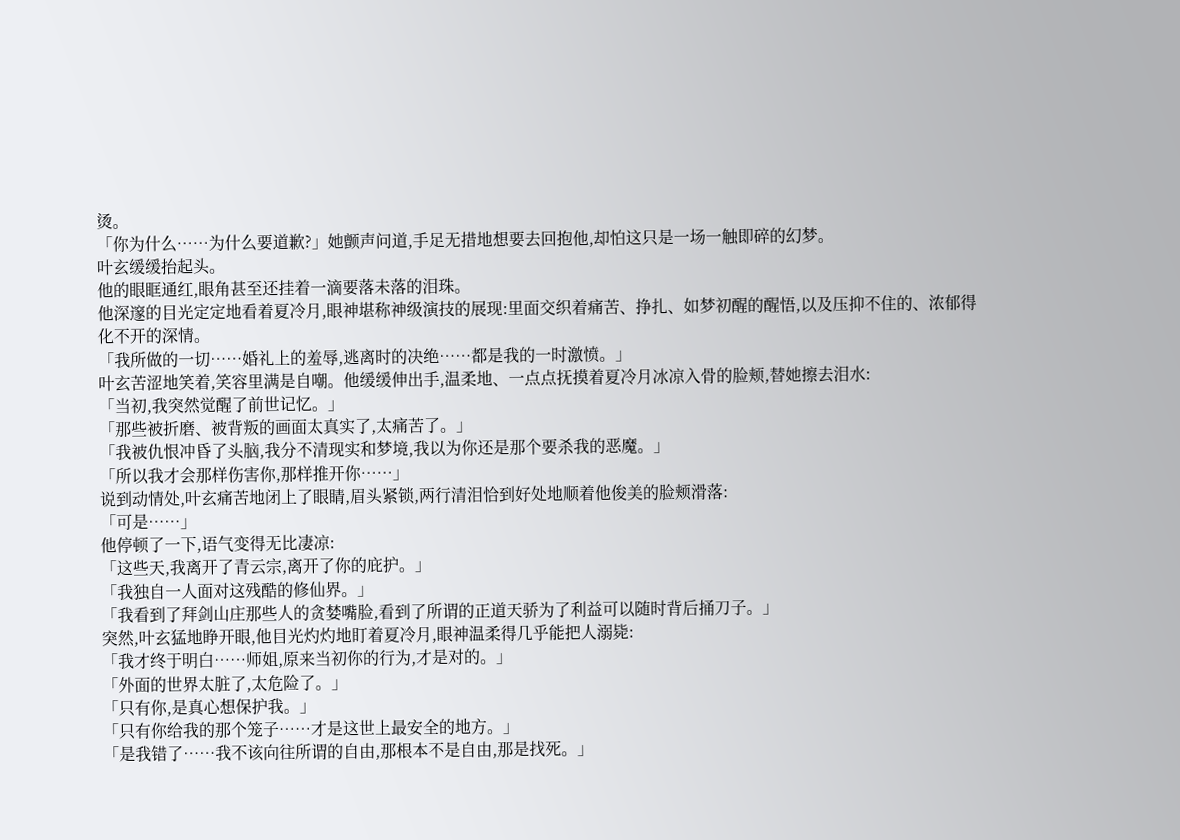烫。
「你为什么……为什么要道歉?」她颤声问道,手足无措地想要去回抱他,却怕这只是一场一触即碎的幻梦。
叶玄缓缓抬起头。
他的眼眶通红,眼角甚至还挂着一滴要落未落的泪珠。
他深邃的目光定定地看着夏冷月,眼神堪称神级演技的展现:里面交织着痛苦、挣扎、如梦初醒的醒悟,以及压抑不住的、浓郁得化不开的深情。
「我所做的一切……婚礼上的羞辱,逃离时的决绝……都是我的一时激愤。」
叶玄苦涩地笑着,笑容里满是自嘲。他缓缓伸出手,温柔地、一点点抚摸着夏冷月冰凉入骨的脸颊,替她擦去泪水:
「当初,我突然觉醒了前世记忆。」
「那些被折磨、被背叛的画面太真实了,太痛苦了。」
「我被仇恨冲昏了头脑,我分不清现实和梦境,我以为你还是那个要杀我的恶魔。」
「所以我才会那样伤害你,那样推开你……」
说到动情处,叶玄痛苦地闭上了眼睛,眉头紧锁,两行清泪恰到好处地顺着他俊美的脸颊滑落:
「可是……」
他停顿了一下,语气变得无比凄凉:
「这些天,我离开了青云宗,离开了你的庇护。」
「我独自一人面对这残酷的修仙界。」
「我看到了拜剑山庄那些人的贪婪嘴脸,看到了所谓的正道天骄为了利益可以随时背后捅刀子。」
突然,叶玄猛地睁开眼,他目光灼灼地盯着夏冷月,眼神温柔得几乎能把人溺毙:
「我才终于明白……师姐,原来当初你的行为,才是对的。」
「外面的世界太脏了,太危险了。」
「只有你,是真心想保护我。」
「只有你给我的那个笼子……才是这世上最安全的地方。」
「是我错了……我不该向往所谓的自由,那根本不是自由,那是找死。」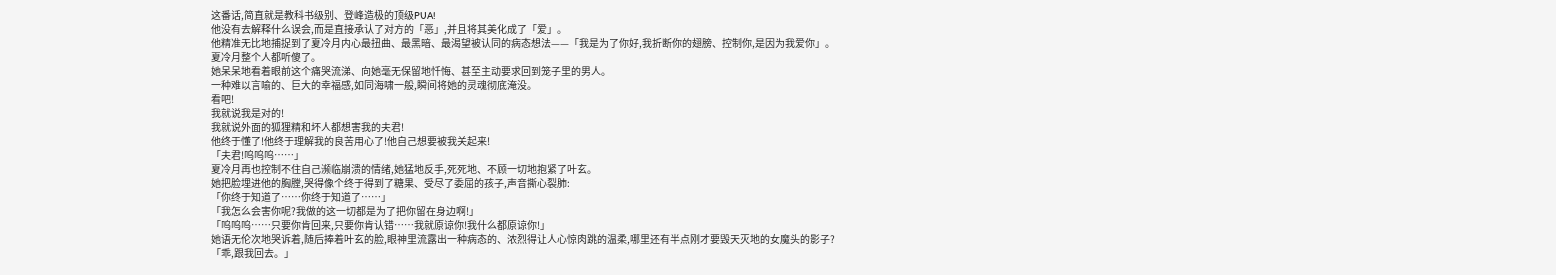这番话,简直就是教科书级别、登峰造极的顶级PUA!
他没有去解释什么误会,而是直接承认了对方的「恶」,并且将其美化成了「爱」。
他精准无比地捕捉到了夏冷月内心最扭曲、最黑暗、最渴望被认同的病态想法——「我是为了你好,我折断你的翅膀、控制你,是因为我爱你」。
夏冷月整个人都听傻了。
她呆呆地看着眼前这个痛哭流涕、向她毫无保留地忏悔、甚至主动要求回到笼子里的男人。
一种难以言喻的、巨大的幸福感,如同海啸一般,瞬间将她的灵魂彻底淹没。
看吧!
我就说我是对的!
我就说外面的狐狸精和坏人都想害我的夫君!
他终于懂了!他终于理解我的良苦用心了!他自己想要被我关起来!
「夫君!呜呜呜……」
夏冷月再也控制不住自己濒临崩溃的情绪,她猛地反手,死死地、不顾一切地抱紧了叶玄。
她把脸埋进他的胸膛,哭得像个终于得到了糖果、受尽了委屈的孩子,声音撕心裂肺:
「你终于知道了……你终于知道了……」
「我怎么会害你呢?我做的这一切都是为了把你留在身边啊!」
「呜呜呜……只要你肯回来,只要你肯认错……我就原谅你!我什么都原谅你!」
她语无伦次地哭诉着,随后捧着叶玄的脸,眼神里流露出一种病态的、浓烈得让人心惊肉跳的温柔,哪里还有半点刚才要毁天灭地的女魔头的影子?
「乖,跟我回去。」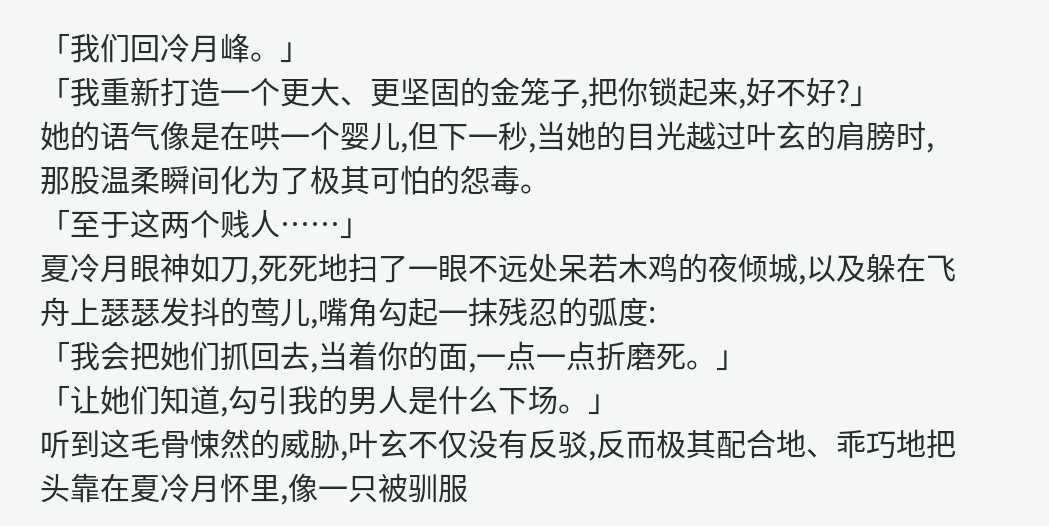「我们回冷月峰。」
「我重新打造一个更大、更坚固的金笼子,把你锁起来,好不好?」
她的语气像是在哄一个婴儿,但下一秒,当她的目光越过叶玄的肩膀时,那股温柔瞬间化为了极其可怕的怨毒。
「至于这两个贱人……」
夏冷月眼神如刀,死死地扫了一眼不远处呆若木鸡的夜倾城,以及躲在飞舟上瑟瑟发抖的莺儿,嘴角勾起一抹残忍的弧度:
「我会把她们抓回去,当着你的面,一点一点折磨死。」
「让她们知道,勾引我的男人是什么下场。」
听到这毛骨悚然的威胁,叶玄不仅没有反驳,反而极其配合地、乖巧地把头靠在夏冷月怀里,像一只被驯服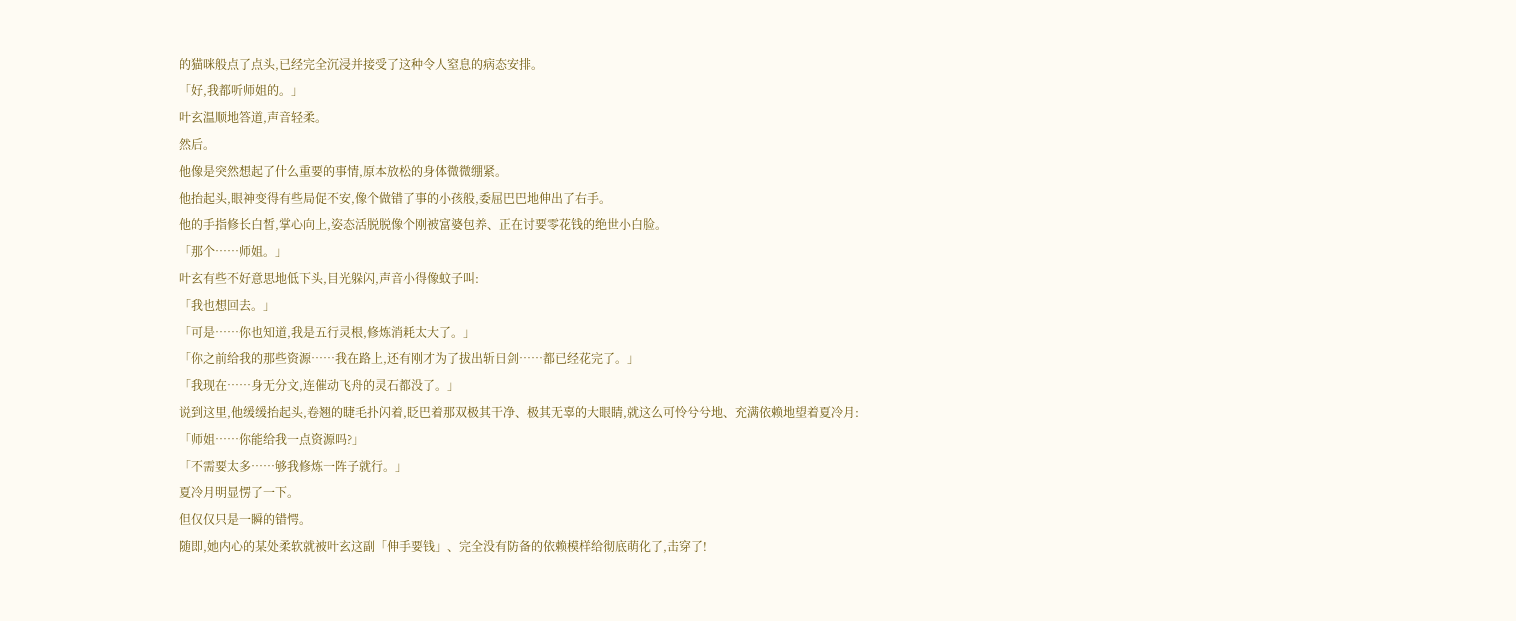的猫咪般点了点头,已经完全沉浸并接受了这种令人窒息的病态安排。
「好,我都听师姐的。」
叶玄温顺地答道,声音轻柔。
然后。
他像是突然想起了什么重要的事情,原本放松的身体微微绷紧。
他抬起头,眼神变得有些局促不安,像个做错了事的小孩般,委屈巴巴地伸出了右手。
他的手指修长白皙,掌心向上,姿态活脱脱像个刚被富婆包养、正在讨要零花钱的绝世小白脸。
「那个……师姐。」
叶玄有些不好意思地低下头,目光躲闪,声音小得像蚊子叫:
「我也想回去。」
「可是……你也知道,我是五行灵根,修炼消耗太大了。」
「你之前给我的那些资源……我在路上,还有刚才为了拔出斩日剑……都已经花完了。」
「我现在……身无分文,连催动飞舟的灵石都没了。」
说到这里,他缓缓抬起头,卷翘的睫毛扑闪着,眨巴着那双极其干净、极其无辜的大眼睛,就这么可怜兮兮地、充满依赖地望着夏冷月:
「师姐……你能给我一点资源吗?」
「不需要太多……够我修炼一阵子就行。」
夏冷月明显愣了一下。
但仅仅只是一瞬的错愕。
随即,她内心的某处柔软就被叶玄这副「伸手要钱」、完全没有防备的依赖模样给彻底萌化了,击穿了!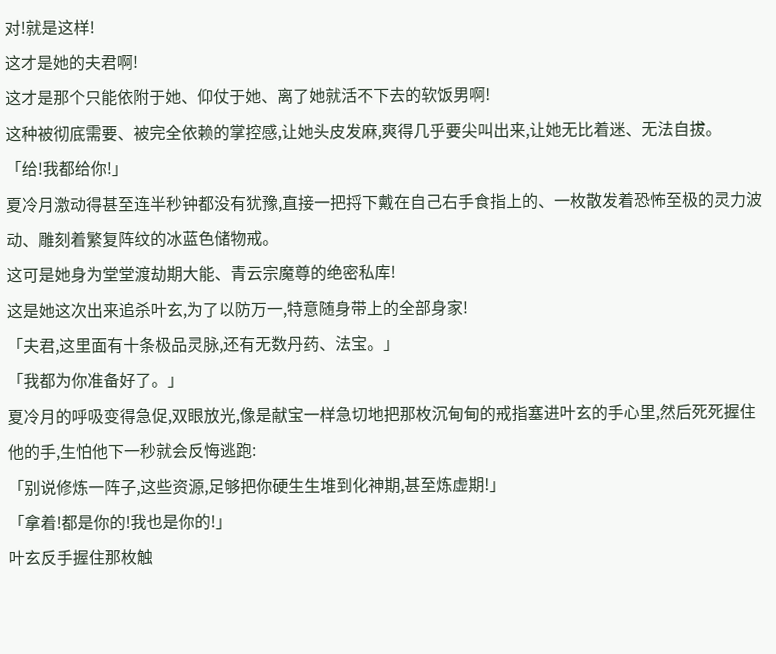对!就是这样!
这才是她的夫君啊!
这才是那个只能依附于她、仰仗于她、离了她就活不下去的软饭男啊!
这种被彻底需要、被完全依赖的掌控感,让她头皮发麻,爽得几乎要尖叫出来,让她无比着迷、无法自拔。
「给!我都给你!」
夏冷月激动得甚至连半秒钟都没有犹豫,直接一把捋下戴在自己右手食指上的、一枚散发着恐怖至极的灵力波动、雕刻着繁复阵纹的冰蓝色储物戒。
这可是她身为堂堂渡劫期大能、青云宗魔尊的绝密私库!
这是她这次出来追杀叶玄,为了以防万一,特意随身带上的全部身家!
「夫君,这里面有十条极品灵脉,还有无数丹药、法宝。」
「我都为你准备好了。」
夏冷月的呼吸变得急促,双眼放光,像是献宝一样急切地把那枚沉甸甸的戒指塞进叶玄的手心里,然后死死握住他的手,生怕他下一秒就会反悔逃跑:
「别说修炼一阵子,这些资源,足够把你硬生生堆到化神期,甚至炼虚期!」
「拿着!都是你的!我也是你的!」
叶玄反手握住那枚触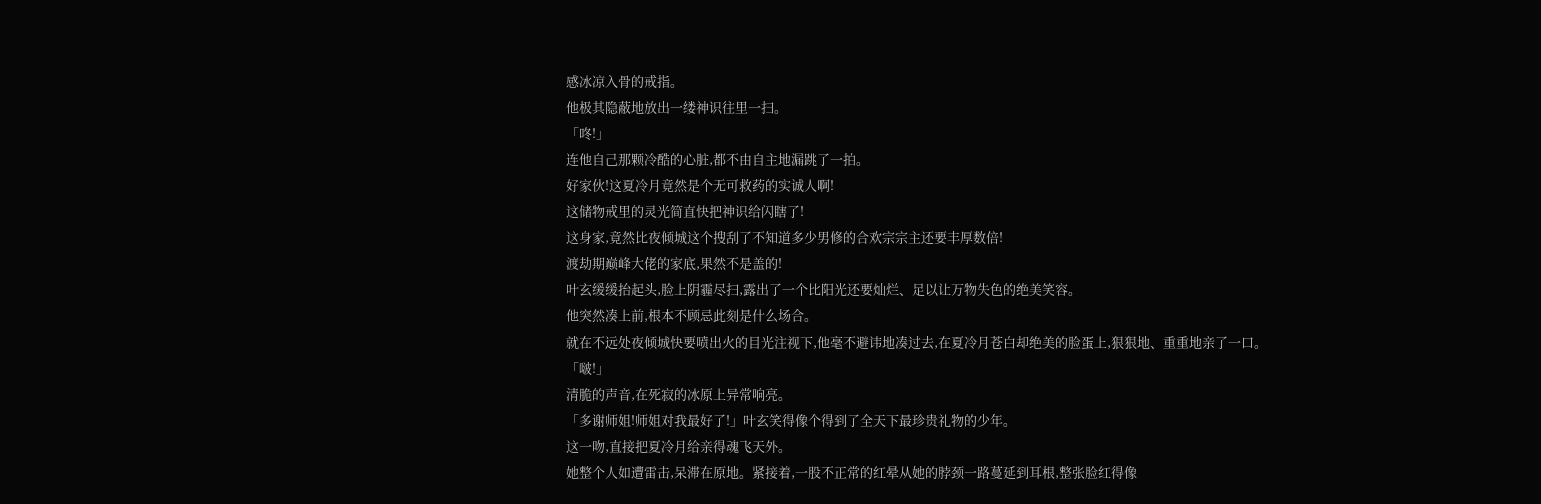感冰凉入骨的戒指。
他极其隐蔽地放出一缕神识往里一扫。
「咚!」
连他自己那颗冷酷的心脏,都不由自主地漏跳了一拍。
好家伙!这夏冷月竟然是个无可救药的实诚人啊!
这储物戒里的灵光简直快把神识给闪瞎了!
这身家,竟然比夜倾城这个搜刮了不知道多少男修的合欢宗宗主还要丰厚数倍!
渡劫期巅峰大佬的家底,果然不是盖的!
叶玄缓缓抬起头,脸上阴霾尽扫,露出了一个比阳光还要灿烂、足以让万物失色的绝美笑容。
他突然凑上前,根本不顾忌此刻是什么场合。
就在不远处夜倾城快要喷出火的目光注视下,他毫不避讳地凑过去,在夏冷月苍白却绝美的脸蛋上,狠狠地、重重地亲了一口。
「啵!」
清脆的声音,在死寂的冰原上异常响亮。
「多谢师姐!师姐对我最好了!」叶玄笑得像个得到了全天下最珍贵礼物的少年。
这一吻,直接把夏冷月给亲得魂飞天外。
她整个人如遭雷击,呆滞在原地。紧接着,一股不正常的红晕从她的脖颈一路蔓延到耳根,整张脸红得像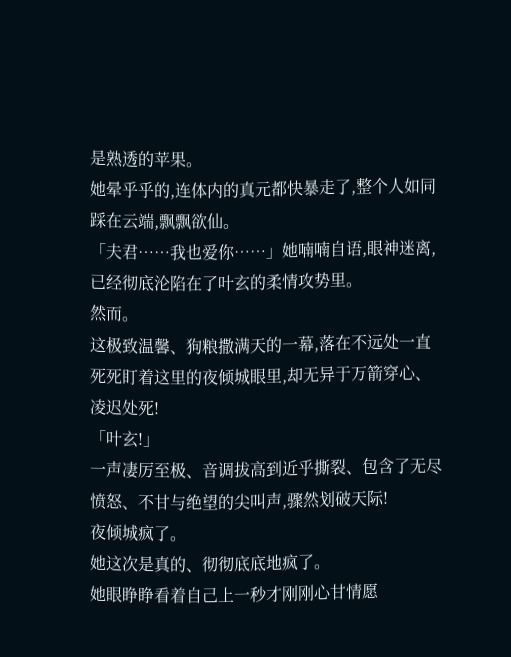是熟透的苹果。
她晕乎乎的,连体内的真元都快暴走了,整个人如同踩在云端,飘飘欲仙。
「夫君……我也爱你……」她喃喃自语,眼神迷离,已经彻底沦陷在了叶玄的柔情攻势里。
然而。
这极致温馨、狗粮撒满天的一幕,落在不远处一直死死盯着这里的夜倾城眼里,却无异于万箭穿心、凌迟处死!
「叶玄!」
一声凄厉至极、音调拔高到近乎撕裂、包含了无尽愤怒、不甘与绝望的尖叫声,骤然划破天际!
夜倾城疯了。
她这次是真的、彻彻底底地疯了。
她眼睁睁看着自己上一秒才刚刚心甘情愿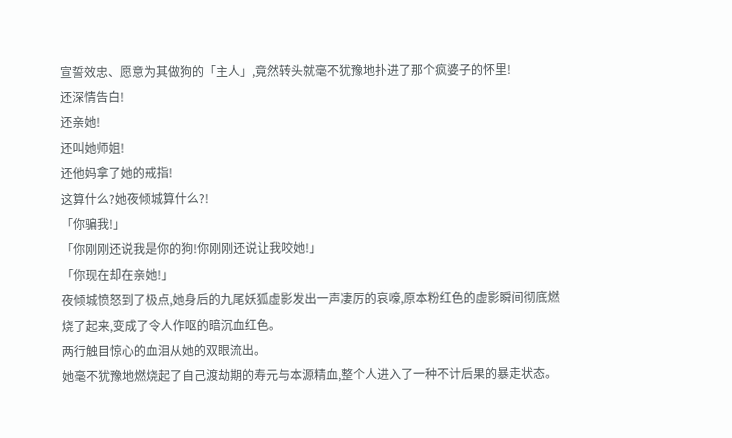宣誓效忠、愿意为其做狗的「主人」,竟然转头就毫不犹豫地扑进了那个疯婆子的怀里!
还深情告白!
还亲她!
还叫她师姐!
还他妈拿了她的戒指!
这算什么?她夜倾城算什么?!
「你骗我!」
「你刚刚还说我是你的狗!你刚刚还说让我咬她!」
「你现在却在亲她!」
夜倾城愤怒到了极点,她身后的九尾妖狐虚影发出一声凄厉的哀嚎,原本粉红色的虚影瞬间彻底燃烧了起来,变成了令人作呕的暗沉血红色。
两行触目惊心的血泪从她的双眼流出。
她毫不犹豫地燃烧起了自己渡劫期的寿元与本源精血,整个人进入了一种不计后果的暴走状态。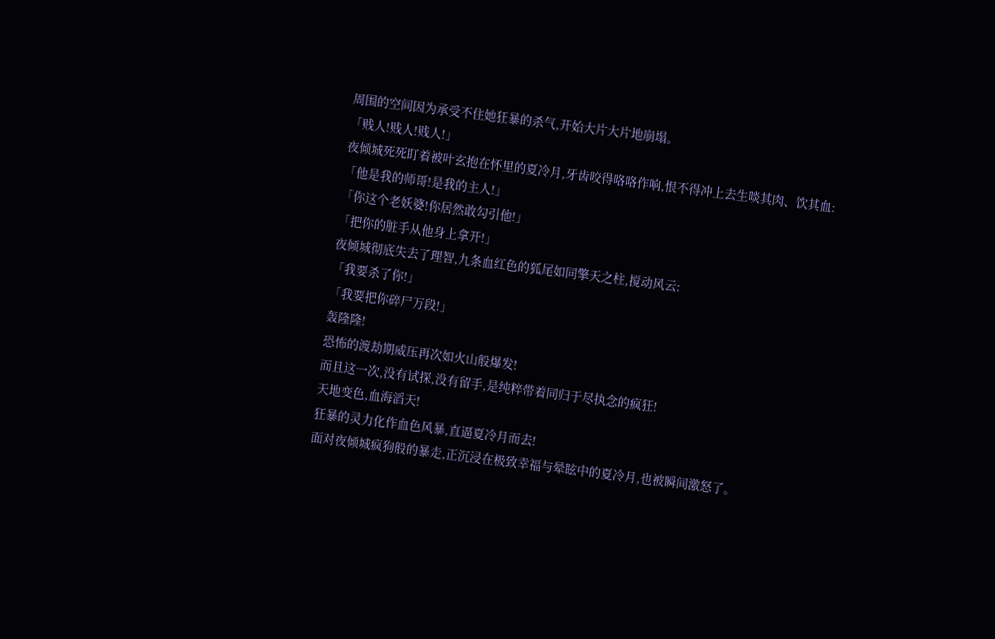周围的空间因为承受不住她狂暴的杀气,开始大片大片地崩塌。
「贱人!贱人!贱人!」
夜倾城死死盯着被叶玄抱在怀里的夏冷月,牙齿咬得咯咯作响,恨不得冲上去生啖其肉、饮其血:
「他是我的师哥!是我的主人!」
「你这个老妖婆!你居然敢勾引他!」
「把你的脏手从他身上拿开!」
夜倾城彻底失去了理智,九条血红色的狐尾如同擎天之柱,搅动风云:
「我要杀了你!」
「我要把你碎尸万段!」
轰隆隆!
恐怖的渡劫期威压再次如火山般爆发!
而且这一次,没有试探,没有留手,是纯粹带着同归于尽执念的疯狂!
天地变色,血海滔天!
狂暴的灵力化作血色风暴,直逼夏冷月而去!
面对夜倾城疯狗般的暴走,正沉浸在极致幸福与晕眩中的夏冷月,也被瞬间激怒了。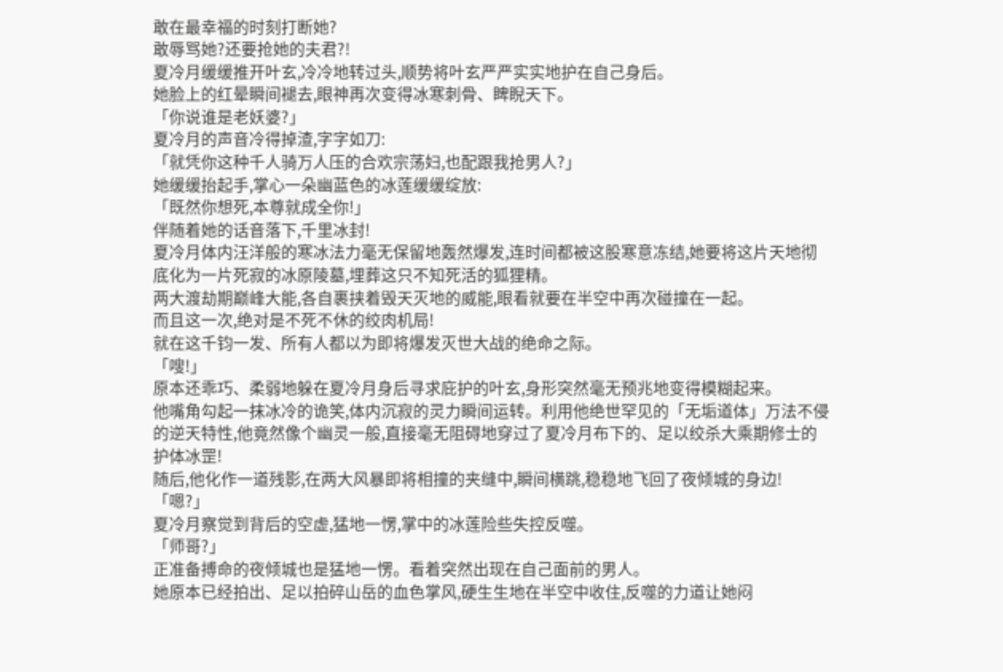敢在最幸福的时刻打断她?
敢辱骂她?还要抢她的夫君?!
夏冷月缓缓推开叶玄,冷冷地转过头,顺势将叶玄严严实实地护在自己身后。
她脸上的红晕瞬间褪去,眼神再次变得冰寒刺骨、睥睨天下。
「你说谁是老妖婆?」
夏冷月的声音冷得掉渣,字字如刀:
「就凭你这种千人骑万人压的合欢宗荡妇,也配跟我抢男人?」
她缓缓抬起手,掌心一朵幽蓝色的冰莲缓缓绽放:
「既然你想死,本尊就成全你!」
伴随着她的话音落下,千里冰封!
夏冷月体内汪洋般的寒冰法力毫无保留地轰然爆发,连时间都被这股寒意冻结,她要将这片天地彻底化为一片死寂的冰原陵墓,埋葬这只不知死活的狐狸精。
两大渡劫期巅峰大能,各自裹挟着毁天灭地的威能,眼看就要在半空中再次碰撞在一起。
而且这一次,绝对是不死不休的绞肉机局!
就在这千钧一发、所有人都以为即将爆发灭世大战的绝命之际。
「嗖!」
原本还乖巧、柔弱地躲在夏冷月身后寻求庇护的叶玄,身形突然毫无预兆地变得模糊起来。
他嘴角勾起一抹冰冷的诡笑,体内沉寂的灵力瞬间运转。利用他绝世罕见的「无垢道体」万法不侵的逆天特性,他竟然像个幽灵一般,直接毫无阻碍地穿过了夏冷月布下的、足以绞杀大乘期修士的护体冰罡!
随后,他化作一道残影,在两大风暴即将相撞的夹缝中,瞬间横跳,稳稳地飞回了夜倾城的身边!
「嗯?」
夏冷月察觉到背后的空虚,猛地一愣,掌中的冰莲险些失控反噬。
「师哥?」
正准备搏命的夜倾城也是猛地一愣。看着突然出现在自己面前的男人。
她原本已经拍出、足以拍碎山岳的血色掌风,硬生生地在半空中收住,反噬的力道让她闷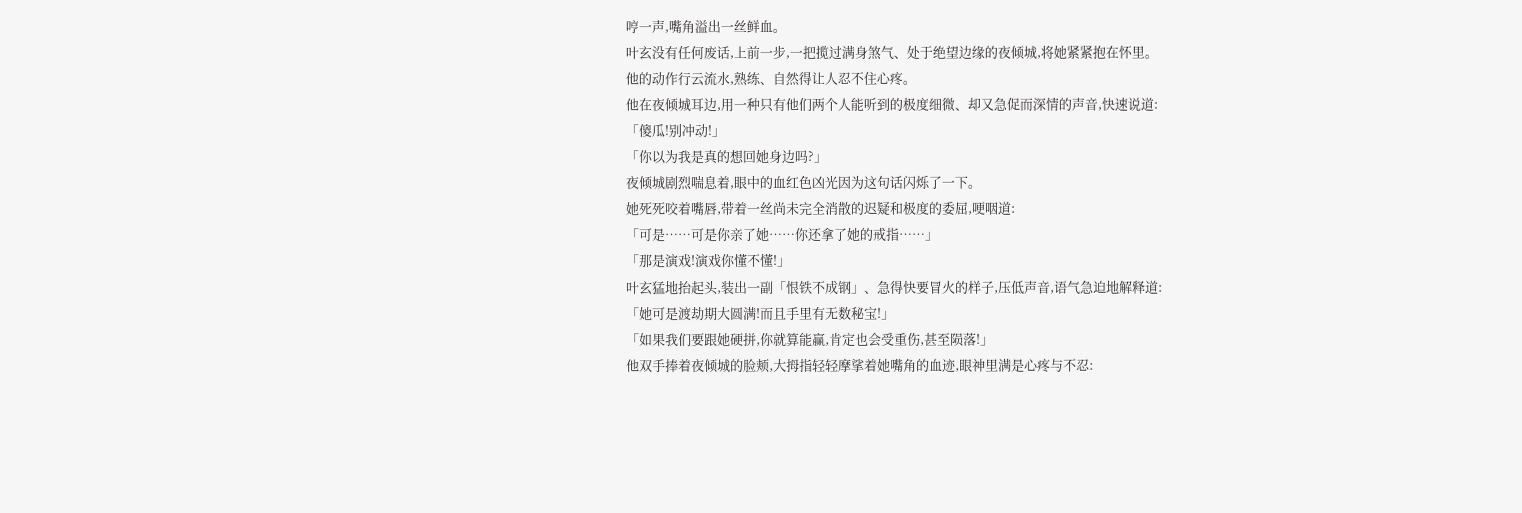哼一声,嘴角溢出一丝鲜血。
叶玄没有任何废话,上前一步,一把揽过满身煞气、处于绝望边缘的夜倾城,将她紧紧抱在怀里。
他的动作行云流水,熟练、自然得让人忍不住心疼。
他在夜倾城耳边,用一种只有他们两个人能听到的极度细微、却又急促而深情的声音,快速说道:
「傻瓜!别冲动!」
「你以为我是真的想回她身边吗?」
夜倾城剧烈喘息着,眼中的血红色凶光因为这句话闪烁了一下。
她死死咬着嘴唇,带着一丝尚未完全消散的迟疑和极度的委屈,哽咽道:
「可是……可是你亲了她……你还拿了她的戒指……」
「那是演戏!演戏你懂不懂!」
叶玄猛地抬起头,装出一副「恨铁不成钢」、急得快要冒火的样子,压低声音,语气急迫地解释道:
「她可是渡劫期大圆满!而且手里有无数秘宝!」
「如果我们要跟她硬拼,你就算能赢,肯定也会受重伤,甚至陨落!」
他双手捧着夜倾城的脸颊,大拇指轻轻摩挲着她嘴角的血迹,眼神里满是心疼与不忍: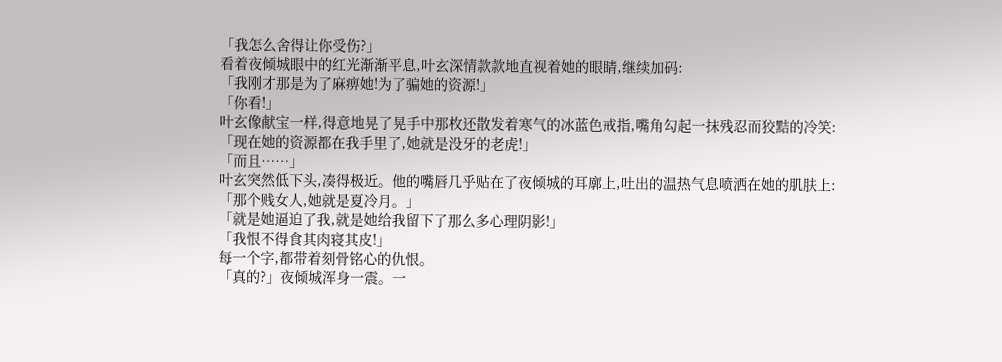「我怎么舍得让你受伤?」
看着夜倾城眼中的红光渐渐平息,叶玄深情款款地直视着她的眼睛,继续加码:
「我刚才那是为了麻痹她!为了骗她的资源!」
「你看!」
叶玄像献宝一样,得意地晃了晃手中那枚还散发着寒气的冰蓝色戒指,嘴角勾起一抹残忍而狡黠的冷笑:
「现在她的资源都在我手里了,她就是没牙的老虎!」
「而且……」
叶玄突然低下头,凑得极近。他的嘴唇几乎贴在了夜倾城的耳廓上,吐出的温热气息喷洒在她的肌肤上:
「那个贱女人,她就是夏冷月。」
「就是她逼迫了我,就是她给我留下了那么多心理阴影!」
「我恨不得食其肉寝其皮!」
每一个字,都带着刻骨铭心的仇恨。
「真的?」夜倾城浑身一震。一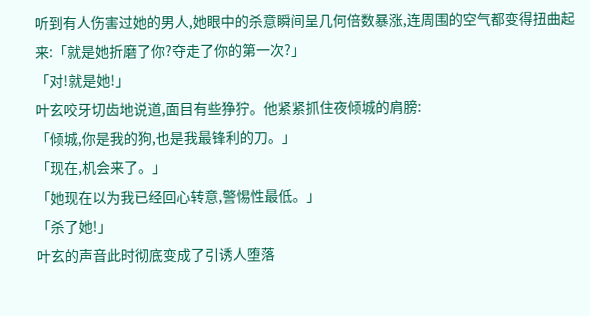听到有人伤害过她的男人,她眼中的杀意瞬间呈几何倍数暴涨,连周围的空气都变得扭曲起来:「就是她折磨了你?夺走了你的第一次?」
「对!就是她!」
叶玄咬牙切齿地说道,面目有些狰狞。他紧紧抓住夜倾城的肩膀:
「倾城,你是我的狗,也是我最锋利的刀。」
「现在,机会来了。」
「她现在以为我已经回心转意,警惕性最低。」
「杀了她!」
叶玄的声音此时彻底变成了引诱人堕落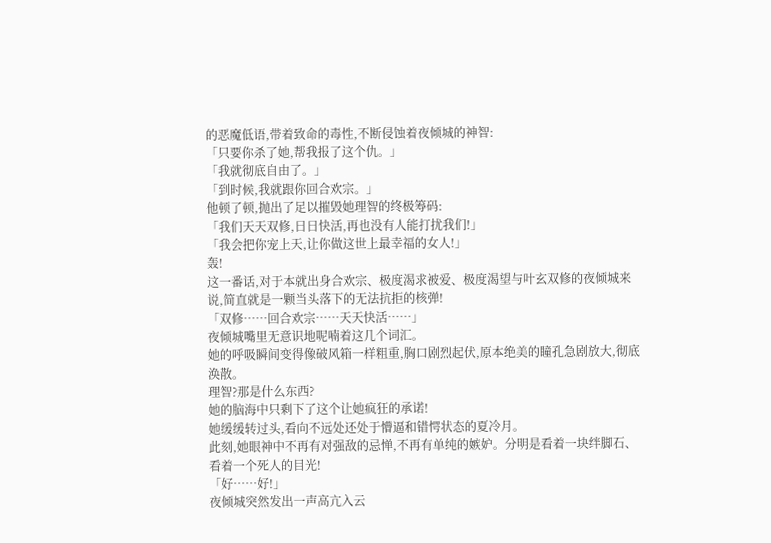的恶魔低语,带着致命的毒性,不断侵蚀着夜倾城的神智:
「只要你杀了她,帮我报了这个仇。」
「我就彻底自由了。」
「到时候,我就跟你回合欢宗。」
他顿了顿,抛出了足以摧毁她理智的终极筹码:
「我们天天双修,日日快活,再也没有人能打扰我们!」
「我会把你宠上天,让你做这世上最幸福的女人!」
轰!
这一番话,对于本就出身合欢宗、极度渴求被爱、极度渴望与叶玄双修的夜倾城来说,简直就是一颗当头落下的无法抗拒的核弹!
「双修……回合欢宗……天天快活……」
夜倾城嘴里无意识地呢喃着这几个词汇。
她的呼吸瞬间变得像破风箱一样粗重,胸口剧烈起伏,原本绝美的瞳孔急剧放大,彻底涣散。
理智?那是什么东西?
她的脑海中只剩下了这个让她疯狂的承诺!
她缓缓转过头,看向不远处还处于懵逼和错愕状态的夏冷月。
此刻,她眼神中不再有对强敌的忌惮,不再有单纯的嫉妒。分明是看着一块绊脚石、看着一个死人的目光!
「好……好!」
夜倾城突然发出一声高亢入云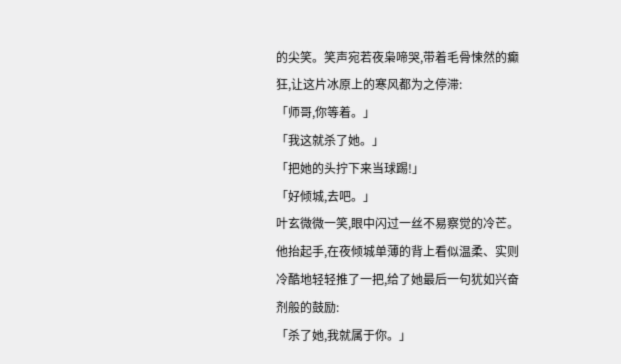的尖笑。笑声宛若夜枭啼哭,带着毛骨悚然的癫狂,让这片冰原上的寒风都为之停滞:
「师哥,你等着。」
「我这就杀了她。」
「把她的头拧下来当球踢!」
「好倾城,去吧。」
叶玄微微一笑,眼中闪过一丝不易察觉的冷芒。
他抬起手,在夜倾城单薄的背上看似温柔、实则冷酷地轻轻推了一把,给了她最后一句犹如兴奋剂般的鼓励:
「杀了她,我就属于你。」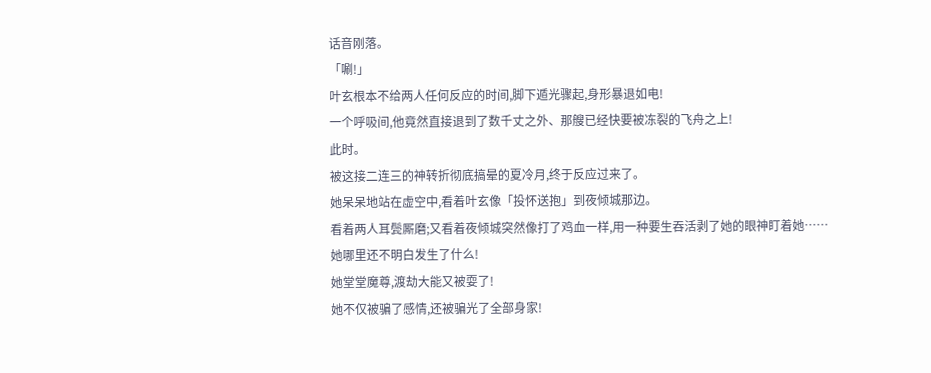话音刚落。
「唰!」
叶玄根本不给两人任何反应的时间,脚下遁光骤起,身形暴退如电!
一个呼吸间,他竟然直接退到了数千丈之外、那艘已经快要被冻裂的飞舟之上!
此时。
被这接二连三的神转折彻底搞晕的夏冷月,终于反应过来了。
她呆呆地站在虚空中,看着叶玄像「投怀送抱」到夜倾城那边。
看着两人耳鬓厮磨;又看着夜倾城突然像打了鸡血一样,用一种要生吞活剥了她的眼神盯着她……
她哪里还不明白发生了什么!
她堂堂魔尊,渡劫大能又被耍了!
她不仅被骗了感情,还被骗光了全部身家!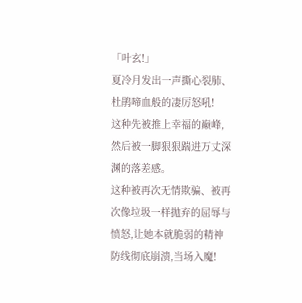「叶玄!」
夏冷月发出一声撕心裂肺、杜鹃啼血般的凄厉怒吼!
这种先被推上幸福的巅峰,然后被一脚狠狠踹进万丈深渊的落差感。
这种被再次无情欺骗、被再次像垃圾一样抛弃的屈辱与愤怒,让她本就脆弱的精神防线彻底崩溃,当场入魔!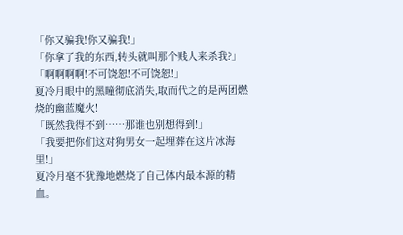「你又骗我!你又骗我!」
「你拿了我的东西,转头就叫那个贱人来杀我?」
「啊啊啊啊!不可饶恕!不可饶恕!」
夏冷月眼中的黑瞳彻底消失,取而代之的是两团燃烧的幽蓝魔火!
「既然我得不到……那谁也别想得到!」
「我要把你们这对狗男女一起埋葬在这片冰海里!」
夏冷月毫不犹豫地燃烧了自己体内最本源的精血。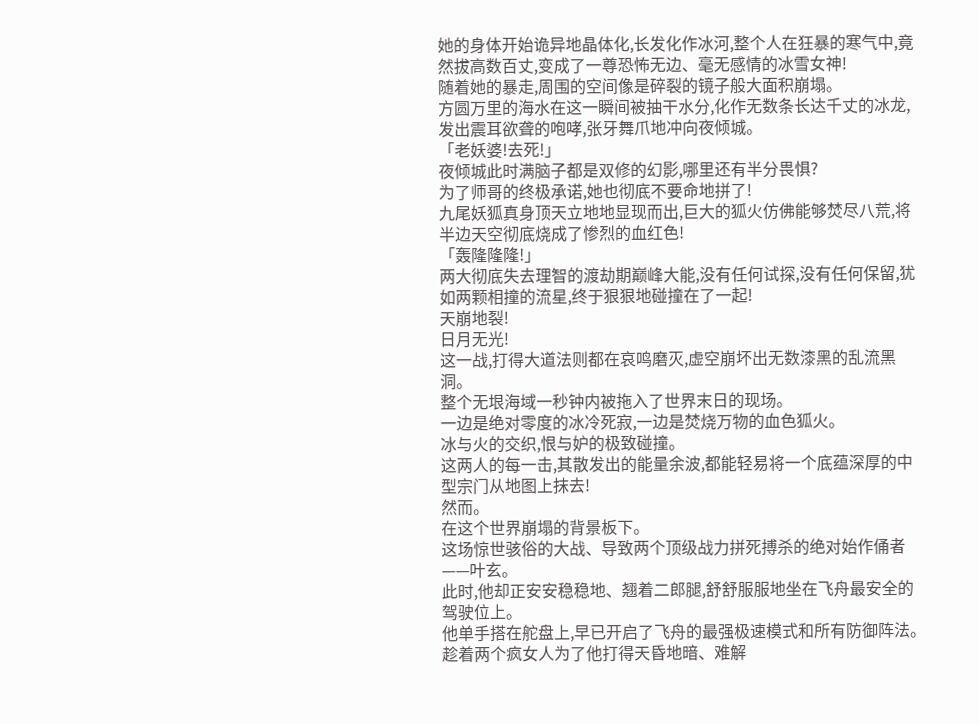她的身体开始诡异地晶体化,长发化作冰河,整个人在狂暴的寒气中,竟然拔高数百丈,变成了一尊恐怖无边、毫无感情的冰雪女神!
随着她的暴走,周围的空间像是碎裂的镜子般大面积崩塌。
方圆万里的海水在这一瞬间被抽干水分,化作无数条长达千丈的冰龙,发出震耳欲聋的咆哮,张牙舞爪地冲向夜倾城。
「老妖婆!去死!」
夜倾城此时满脑子都是双修的幻影,哪里还有半分畏惧?
为了师哥的终极承诺,她也彻底不要命地拼了!
九尾妖狐真身顶天立地地显现而出,巨大的狐火仿佛能够焚尽八荒,将半边天空彻底烧成了惨烈的血红色!
「轰隆隆隆!」
两大彻底失去理智的渡劫期巅峰大能,没有任何试探,没有任何保留,犹如两颗相撞的流星,终于狠狠地碰撞在了一起!
天崩地裂!
日月无光!
这一战,打得大道法则都在哀鸣磨灭,虚空崩坏出无数漆黑的乱流黑洞。
整个无垠海域一秒钟内被拖入了世界末日的现场。
一边是绝对零度的冰冷死寂,一边是焚烧万物的血色狐火。
冰与火的交织,恨与妒的极致碰撞。
这两人的每一击,其散发出的能量余波,都能轻易将一个底蕴深厚的中型宗门从地图上抹去!
然而。
在这个世界崩塌的背景板下。
这场惊世骇俗的大战、导致两个顶级战力拼死搏杀的绝对始作俑者——叶玄。
此时,他却正安安稳稳地、翘着二郎腿,舒舒服服地坐在飞舟最安全的驾驶位上。
他单手搭在舵盘上,早已开启了飞舟的最强极速模式和所有防御阵法。
趁着两个疯女人为了他打得天昏地暗、难解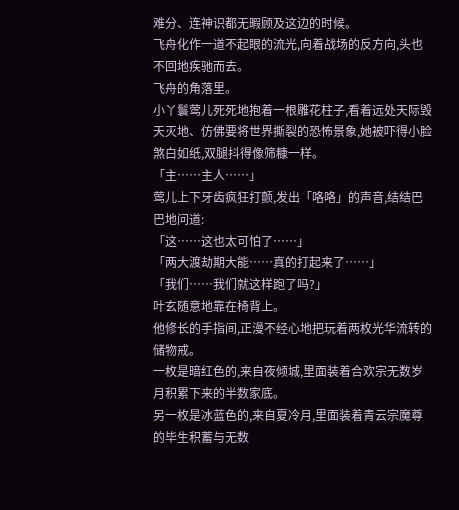难分、连神识都无暇顾及这边的时候。
飞舟化作一道不起眼的流光,向着战场的反方向,头也不回地疾驰而去。
飞舟的角落里。
小丫鬟莺儿死死地抱着一根雕花柱子,看着远处天际毁天灭地、仿佛要将世界撕裂的恐怖景象,她被吓得小脸煞白如纸,双腿抖得像筛糠一样。
「主……主人……」
莺儿上下牙齿疯狂打颤,发出「咯咯」的声音,结结巴巴地问道:
「这……这也太可怕了……」
「两大渡劫期大能……真的打起来了……」
「我们……我们就这样跑了吗?」
叶玄随意地靠在椅背上。
他修长的手指间,正漫不经心地把玩着两枚光华流转的储物戒。
一枚是暗红色的,来自夜倾城,里面装着合欢宗无数岁月积累下来的半数家底。
另一枚是冰蓝色的,来自夏冷月,里面装着青云宗魔尊的毕生积蓄与无数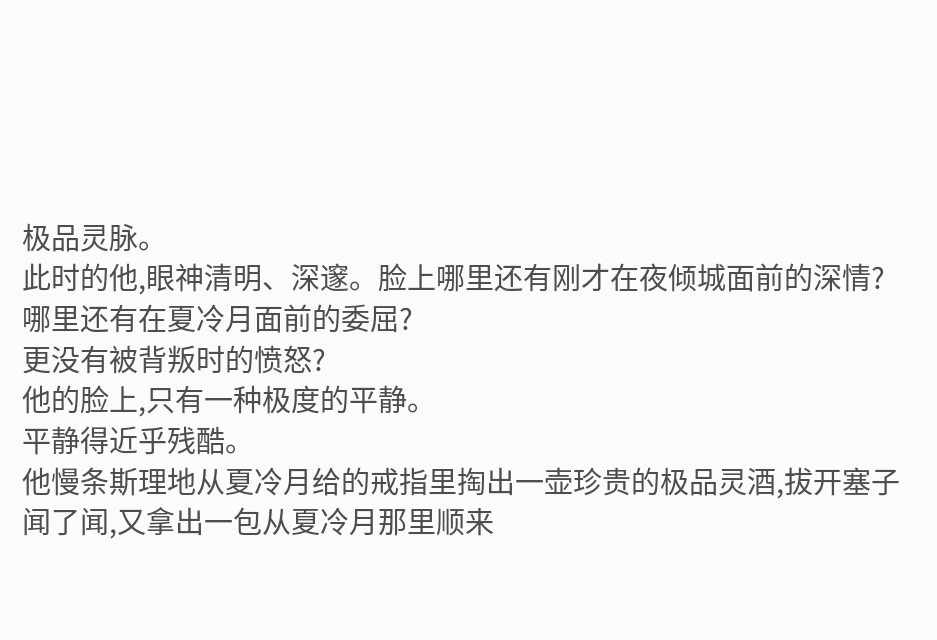极品灵脉。
此时的他,眼神清明、深邃。脸上哪里还有刚才在夜倾城面前的深情?
哪里还有在夏冷月面前的委屈?
更没有被背叛时的愤怒?
他的脸上,只有一种极度的平静。
平静得近乎残酷。
他慢条斯理地从夏冷月给的戒指里掏出一壶珍贵的极品灵酒,拔开塞子闻了闻,又拿出一包从夏冷月那里顺来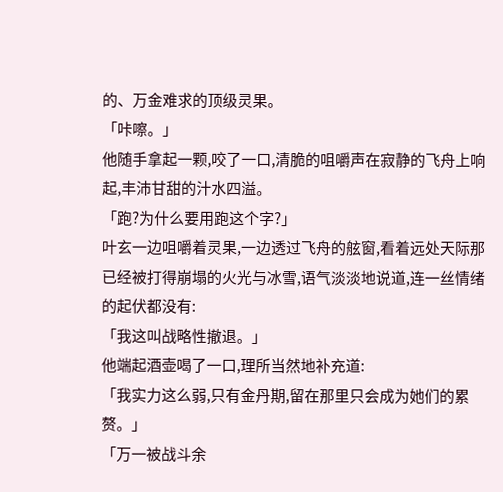的、万金难求的顶级灵果。
「咔嚓。」
他随手拿起一颗,咬了一口,清脆的咀嚼声在寂静的飞舟上响起,丰沛甘甜的汁水四溢。
「跑?为什么要用跑这个字?」
叶玄一边咀嚼着灵果,一边透过飞舟的舷窗,看着远处天际那已经被打得崩塌的火光与冰雪,语气淡淡地说道,连一丝情绪的起伏都没有:
「我这叫战略性撤退。」
他端起酒壶喝了一口,理所当然地补充道:
「我实力这么弱,只有金丹期,留在那里只会成为她们的累赘。」
「万一被战斗余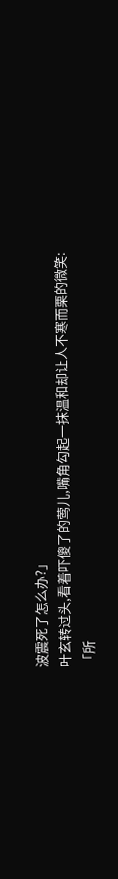波震死了怎么办?」
叶玄转过头,看着吓傻了的莺儿,嘴角勾起一抹温和却让人不寒而栗的微笑:
「所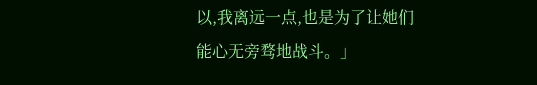以,我离远一点,也是为了让她们能心无旁骛地战斗。」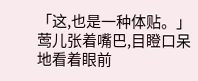「这,也是一种体贴。」
莺儿张着嘴巴,目瞪口呆地看着眼前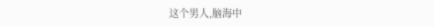这个男人,脑海中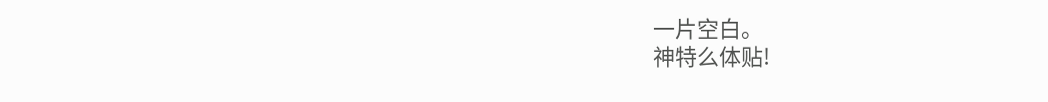一片空白。
神特么体贴!